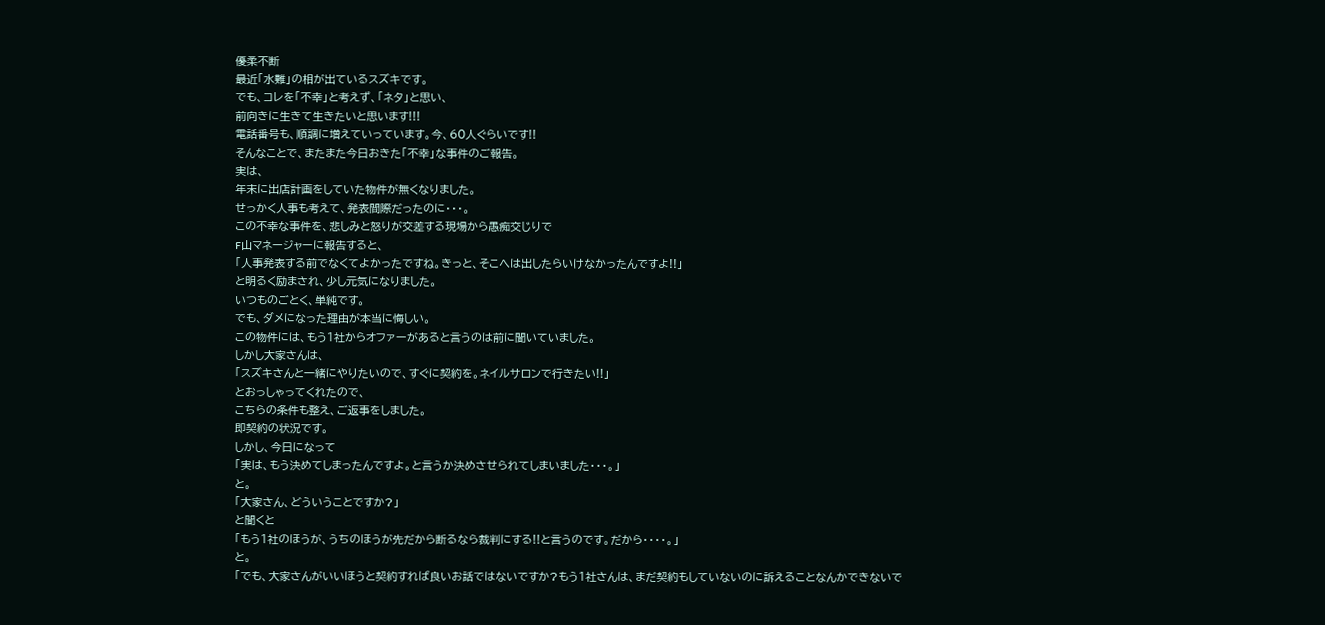優柔不断
最近「水難」の相が出ているスズキです。
でも、コレを「不幸」と考えず、「ネタ」と思い、
前向きに生きて生きたいと思います!!!
電話番号も、順調に増えていっています。今、60人ぐらいです!!
そんなことで、またまた今日おきた「不幸」な事件のご報告。
実は、
年末に出店計画をしていた物件が無くなりました。
せっかく人事も考えて、発表間際だったのに・・・。
この不幸な事件を、悲しみと怒りが交差する現場から愚痴交じりで
F山マネージャーに報告すると、
「人事発表する前でなくてよかったですね。きっと、そこへは出したらいけなかったんですよ!!」
と明るく励まされ、少し元気になりました。
いつものごとく、単純です。
でも、ダメになった理由が本当に悔しい。
この物件には、もう1社からオファーがあると言うのは前に聞いていました。
しかし大家さんは、
「スズキさんと一緒にやりたいので、すぐに契約を。ネイルサロンで行きたい!!」
とおっしゃってくれたので、
こちらの条件も整え、ご返事をしました。
即契約の状況です。
しかし、今日になって
「実は、もう決めてしまったんですよ。と言うか決めさせられてしまいました・・・。」
と。
「大家さん、どういうことですか?」
と聞くと
「もう1社のほうが、うちのほうが先だから断るなら裁判にする!!と言うのです。だから・・・・。」
と。
「でも、大家さんがいいほうと契約すれば良いお話ではないですか?もう1社さんは、まだ契約もしていないのに訴えることなんかできないで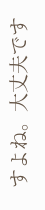すよね。大丈夫です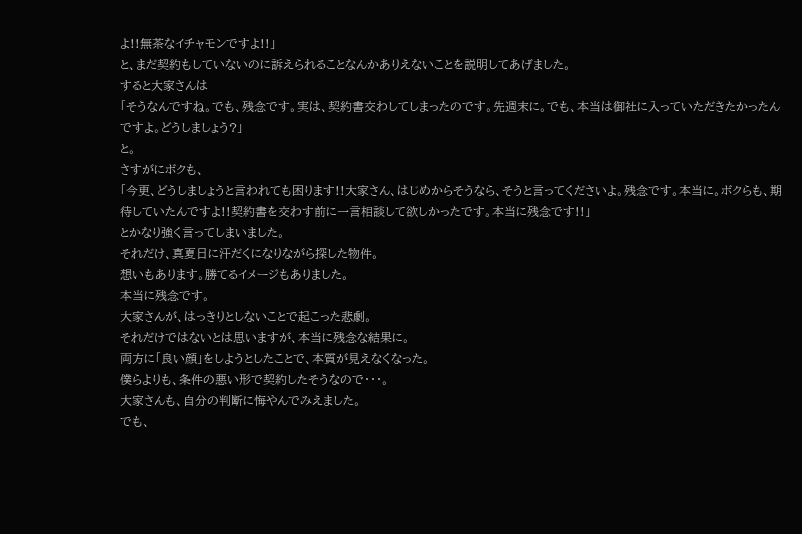よ!!無茶なイチャモンですよ!!」
と、まだ契約もしていないのに訴えられることなんかありえないことを説明してあげました。
すると大家さんは
「そうなんですね。でも、残念です。実は、契約書交わしてしまったのです。先週末に。でも、本当は御社に入っていただきたかったんですよ。どうしましょう?」
と。
さすがにボクも、
「今更、どうしましょうと言われても困ります!!大家さん、はじめからそうなら、そうと言ってくださいよ。残念です。本当に。ボクらも、期待していたんですよ!!契約書を交わす前に一言相談して欲しかったです。本当に残念です!!」
とかなり強く言ってしまいました。
それだけ、真夏日に汗だくになりながら探した物件。
想いもあります。勝てるイメージもありました。
本当に残念です。
大家さんが、はっきりとしないことで起こった悲劇。
それだけではないとは思いますが、本当に残念な結果に。
両方に「良い顔」をしようとしたことで、本質が見えなくなった。
僕らよりも、条件の悪い形で契約したそうなので・・・。
大家さんも、自分の判断に悔やんでみえました。
でも、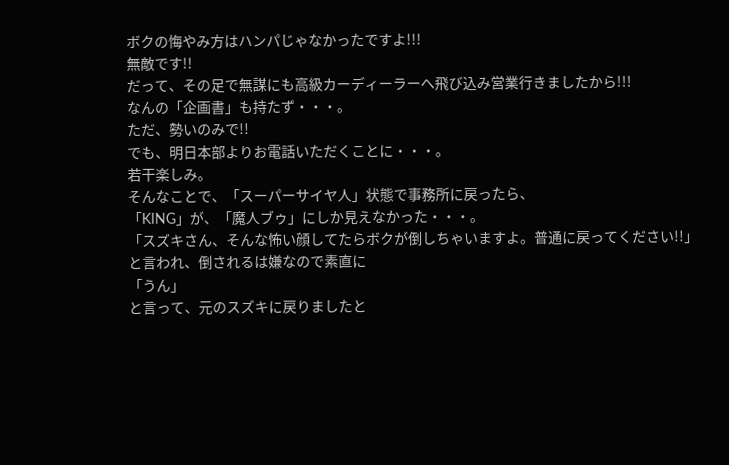ボクの悔やみ方はハンパじゃなかったですよ!!!
無敵です!!
だって、その足で無謀にも高級カーディーラーへ飛び込み営業行きましたから!!!
なんの「企画書」も持たず・・・。
ただ、勢いのみで!!
でも、明日本部よりお電話いただくことに・・・。
若干楽しみ。
そんなことで、「スーパーサイヤ人」状態で事務所に戻ったら、
「KING」が、「魔人ブゥ」にしか見えなかった・・・。
「スズキさん、そんな怖い顔してたらボクが倒しちゃいますよ。普通に戻ってください!!」
と言われ、倒されるは嫌なので素直に
「うん」
と言って、元のスズキに戻りましたと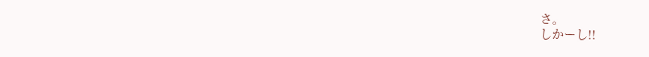さ。
しかーし!!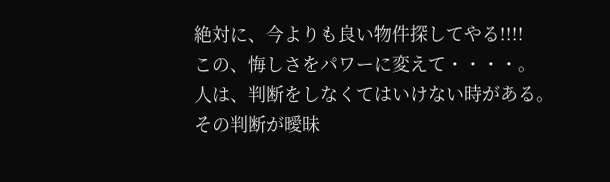絶対に、今よりも良い物件探してやる!!!!
この、悔しさをパワーに変えて・・・・。
人は、判断をしなくてはいけない時がある。
その判断が曖昧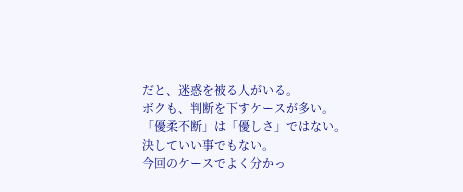だと、迷惑を被る人がいる。
ボクも、判断を下すケースが多い。
「優柔不断」は「優しさ」ではない。
決していい事でもない。
今回のケースでよく分かっ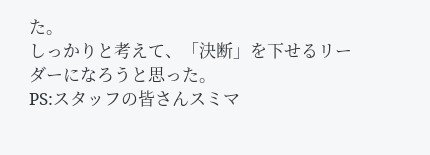た。
しっかりと考えて、「決断」を下せるリーダーになろうと思った。
PS:スタッフの皆さんスミマ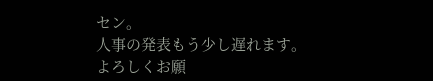セン。
人事の発表もう少し遅れます。
よろしくお願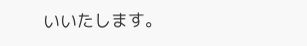いいたします。